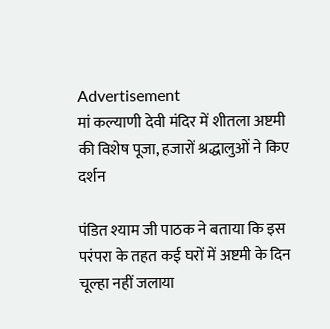Advertisement
मां कल्याणी देवी मंदिर में शीतला अष्टमी की विशेष पूजा, हजारों श्रद्धालुओं ने किए दर्शन

पंडित श्याम जी पाठक ने बताया कि इस परंपरा के तहत कई घरों में अष्टमी के दिन चूल्हा नहीं जलाया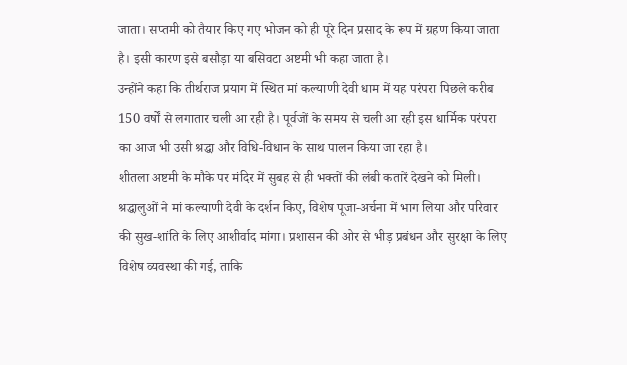जाता। सप्तमी को तैयार किए गए भोजन को ही पूरे दिन प्रसाद के रूप में ग्रहण किया जाता है। इसी कारण इसे बसौड़ा या बसिवटा अष्टमी भी कहा जाता है।
उन्होंने कहा कि तीर्थराज प्रयाग में स्थित मां कल्याणी देवी धाम में यह परंपरा पिछले करीब 150 वर्षों से लगातार चली आ रही है। पूर्वजों के समय से चली आ रही इस धार्मिक परंपरा का आज भी उसी श्रद्धा और विधि-विधान के साथ पालन किया जा रहा है।
शीतला अष्टमी के मौके पर मंदिर में सुबह से ही भक्तों की लंबी कतारें देखने को मिली। श्रद्धालुओं ने मां कल्याणी देवी के दर्शन किए, विशेष पूजा-अर्चना में भाग लिया और परिवार की सुख-शांति के लिए आशीर्वाद मांगा। प्रशासन की ओर से भीड़ प्रबंधन और सुरक्षा के लिए विशेष व्यवस्था की गई, ताकि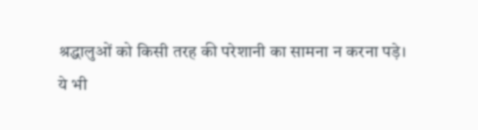श्रद्धालुओं को किसी तरह की परेशानी का सामना न करना पड़े।
ये भी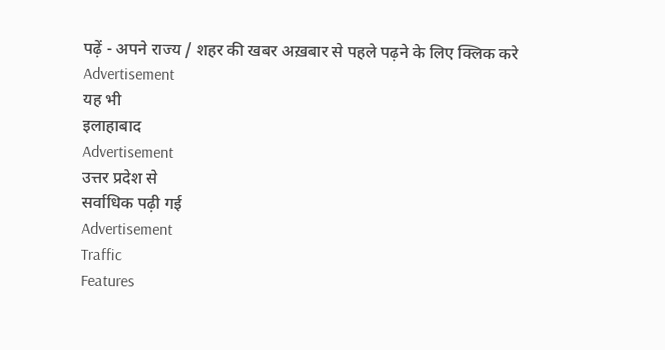पढ़ें - अपने राज्य / शहर की खबर अख़बार से पहले पढ़ने के लिए क्लिक करे
Advertisement
यह भी
इलाहाबाद
Advertisement
उत्तर प्रदेश से
सर्वाधिक पढ़ी गई
Advertisement
Traffic
Features